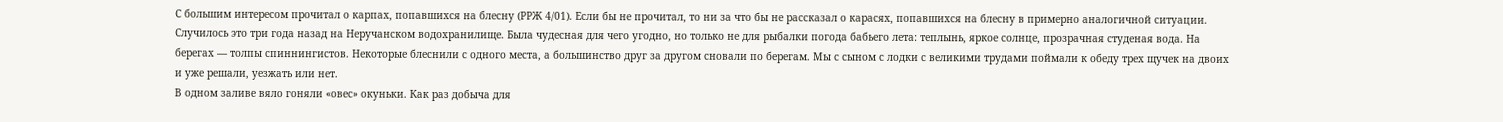С большим интересом прочитал о карпах, попавшихся на блесну (РРЖ 4/01). Если бы не прочитал, то ни за что бы не рассказал о карасях, попавшихся на блесну в примерно аналогичной ситуации.
Случилось это три года назад на Неручанском водохранилище. Была чудесная для чего угодно, но только не для рыбалки погода бабьего лета: теплынь, яркое солнце, прозрачная студеная вода. На берегах — толпы спиннингистов. Некоторые блеснили с одного места, а большинство друг за другом сновали по берегам. Мы с сыном с лодки с великими трудами поймали к обеду трех щучек на двоих и уже решали, уезжать или нет.
В одном заливе вяло гоняли «овес» окуньки. Как раз добыча для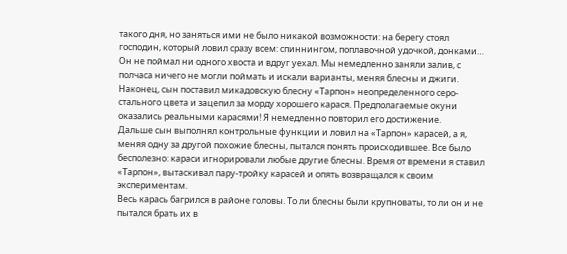такого дня, но заняться ими не было никакой возможности: на берегу стоял господин, который ловил сразу всем: спиннингом, поплавочной удочкой, донками… Он не поймал ни одного хвоста и вдруг уехал. Мы немедленно заняли залив, с полчаса ничего не могли поймать и искали варианты, меняя блесны и джиги.
Наконец, сын поставил микадовскую блесну «Тарпон» неопределенного серо-стального цвета и зацепил за морду хорошего карася. Предполагаемые окуни оказались реальными карасями! Я немедленно повторил его достижение.
Дальше сын выполнял контрольные функции и ловил на «Тарпон» карасей, а я, меняя одну за другой похожие блесны, пытался понять происходившее. Все было бесполезно: караси игнорировали любые другие блесны. Время от времени я ставил «Тарпон», вытаскивал пару-тройку карасей и опять возвращался к своим экспериментам.
Весь карась багрился в районе головы. То ли блесны были крупноваты, то ли он и не пытался брать их в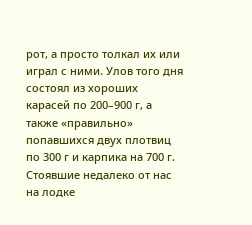рот, а просто толкал их или играл с ними. Улов того дня состоял из хороших карасей по 200–900 г, а также «правильно» попавшихся двух плотвиц по 300 г и карпика на 700 г.
Стоявшие недалеко от нас на лодке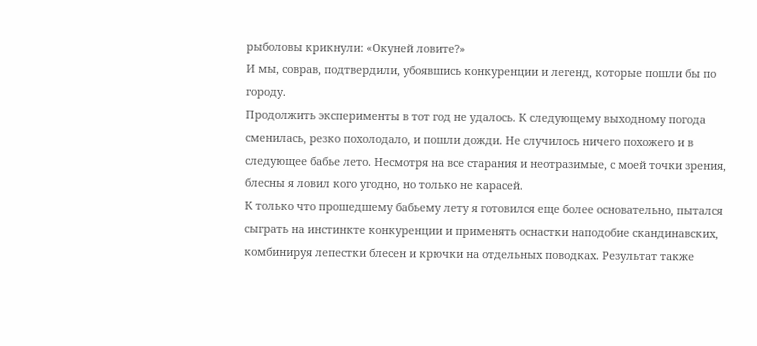рыболовы крикнули: «Окуней ловите?»
И мы, соврав, подтвердили, убоявшись конкуренции и легенд, которые пошли бы по городу.
Продолжить эксперименты в тот год не удалось. К следующему выходному погода сменилась, резко похолодало, и пошли дожди. Не случилось ничего похожего и в следующее бабье лето. Несмотря на все старания и неотразимые, с моей точки зрения, блесны я ловил кого угодно, но только не карасей.
К только что прошедшему бабьему лету я готовился еще более основательно, пытался сыграть на инстинкте конкуренции и применять оснастки наподобие скандинавских, комбинируя лепестки блесен и крючки на отдельных поводках. Результат также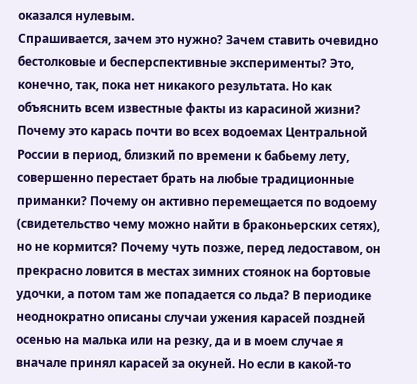оказался нулевым.
Спрашивается, зачем это нужно? Зачем ставить очевидно бестолковые и бесперспективные эксперименты? Это, конечно, так, пока нет никакого результата. Но как объяснить всем известные факты из карасиной жизни? Почему это карась почти во всех водоемах Центральной России в период, близкий по времени к бабьему лету, совершенно перестает брать на любые традиционные приманки? Почему он активно перемещается по водоему (свидетельство чему можно найти в браконьерских сетях), но не кормится? Почему чуть позже, перед ледоставом, он прекрасно ловится в местах зимних стоянок на бортовые удочки, а потом там же попадается со льда? В периодике неоднократно описаны случаи ужения карасей поздней осенью на малька или на резку, да и в моем случае я вначале принял карасей за окуней. Но если в какой-то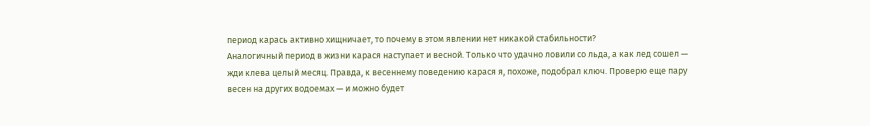период карась активно хищничает, то почему в этом явлении нет никакой стабильности?
Аналогичный период в жизни карася наступает и весной. Только что удачно ловили со льда, а как лед сошел — жди клева целый месяц. Правда, к весеннему поведению карася я, похоже, подобрал ключ. Проверю еще пару весен на других водоемах — и можно будет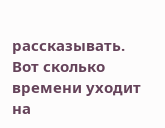рассказывать.
Вот сколько времени уходит на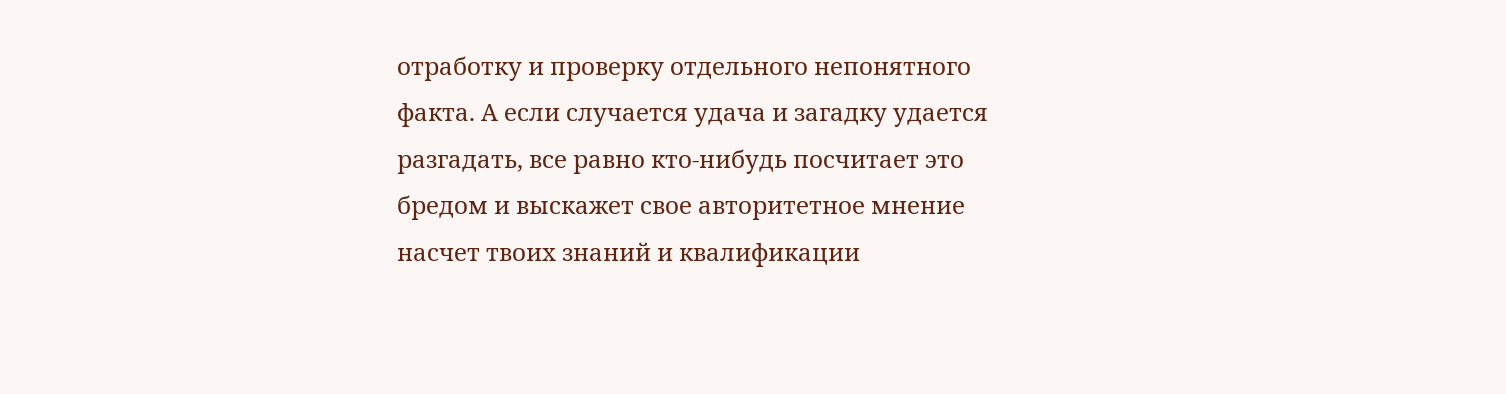отработку и проверку отдельного непонятного факта. А если случается удача и загадку удается разгадать, все равно кто-нибудь посчитает это бредом и выскажет свое авторитетное мнение насчет твоих знаний и квалификации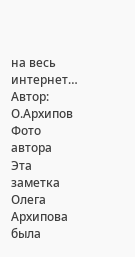на весь интернет…
Автор: О.Архипов
Фото автора
Эта заметка Олега Архипова была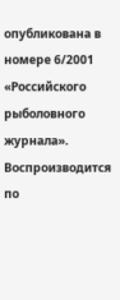опубликована в номере 6/2001 «Российского рыболовного журнала». Воспроизводится по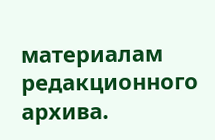материалам редакционного архива.